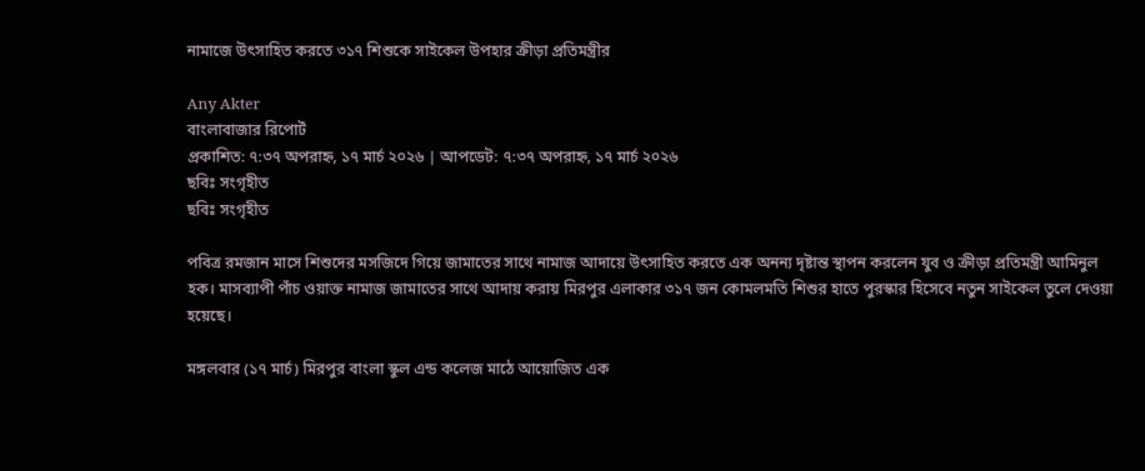নামাজে উৎসাহিত করতে ৩১৭ শিশুকে সাইকেল উপহার ক্রীড়া প্রতিমন্ত্রীর

Any Akter
বাংলাবাজার রিপোর্ট
প্রকাশিত: ৭:৩৭ অপরাহ্ন, ১৭ মার্চ ২০২৬ | আপডেট: ৭:৩৭ অপরাহ্ন, ১৭ মার্চ ২০২৬
ছবিঃ সংগৃহীত
ছবিঃ সংগৃহীত

পবিত্র রমজান মাসে শিশুদের মসজিদে গিয়ে জামাতের সাথে নামাজ আদায়ে উৎসাহিত করতে এক অনন্য দৃষ্টান্ত স্থাপন করলেন যুব ও ক্রীড়া প্রতিমন্ত্রী আমিনুল হক। মাসব্যাপী পাঁচ ওয়াক্ত নামাজ জামাতের সাথে আদায় করায় মিরপুর এলাকার ৩১৭ জন কোমলমতি শিশুর হাতে পুরস্কার হিসেবে নতুন সাইকেল তুলে দেওয়া হয়েছে।

মঙ্গলবার (১৭ মার্চ) মিরপুর বাংলা স্কুল এন্ড কলেজ মাঠে আয়োজিত এক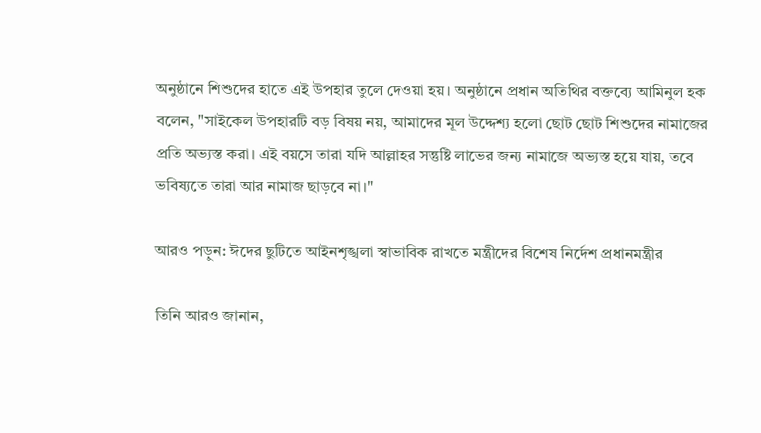অনুষ্ঠানে শিশুদের হাতে এই উপহার তুলে দেওয়া হয়। অনুষ্ঠানে প্রধান অতিথির বক্তব্যে আমিনুল হক বলেন, "সাইকেল উপহারটি বড় বিষয় নয়, আমাদের মূল উদ্দেশ্য হলো ছোট ছোট শিশুদের নামাজের প্রতি অভ্যস্ত করা। এই বয়সে তারা যদি আল্লাহর সন্তুষ্টি লাভের জন্য নামাজে অভ্যস্ত হয়ে যায়, তবে ভবিষ্যতে তারা আর নামাজ ছাড়বে না।"

আরও পড়ুন: ঈদের ছুটিতে আইনশৃঙ্খলা স্বাভাবিক রাখতে মন্ত্রীদের বিশেষ নির্দেশ প্রধানমন্ত্রীর

তিনি আরও জানান,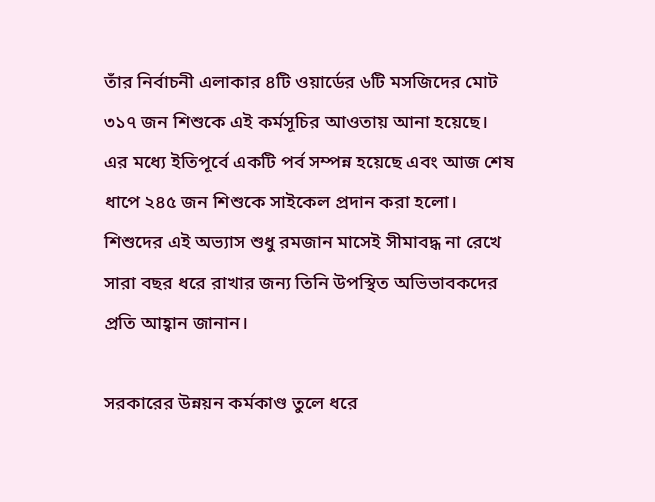তাঁর নির্বাচনী এলাকার ৪টি ওয়ার্ডের ৬টি মসজিদের মোট ৩১৭ জন শিশুকে এই কর্মসূচির আওতায় আনা হয়েছে। এর মধ্যে ইতিপূর্বে একটি পর্ব সম্পন্ন হয়েছে এবং আজ শেষ ধাপে ২৪৫ জন শিশুকে সাইকেল প্রদান করা হলো। শিশুদের এই অভ্যাস শুধু রমজান মাসেই সীমাবদ্ধ না রেখে সারা বছর ধরে রাখার জন্য তিনি উপস্থিত অভিভাবকদের প্রতি আহ্বান জানান।

সরকারের উন্নয়ন কর্মকাণ্ড তুলে ধরে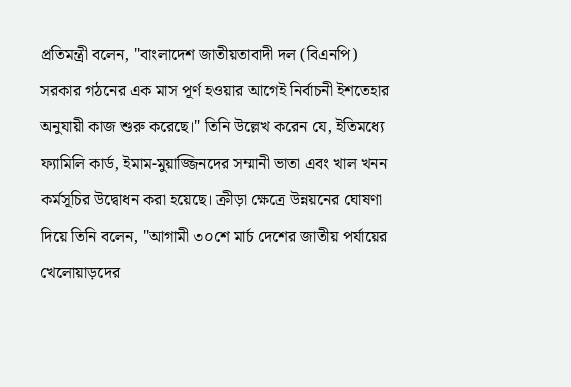প্রতিমন্ত্রী বলেন, "বাংলাদেশ জাতীয়তাবাদী দল (বিএনপি) সরকার গঠনের এক মাস পূর্ণ হওয়ার আগেই নির্বাচনী ইশতেহার অনুযায়ী কাজ শুরু করেছে।" তিনি উল্লেখ করেন যে, ইতিমধ্যে ফ্যামিলি কার্ড, ইমাম-মুয়াজ্জিনদের সম্মানী ভাতা এবং খাল খনন কর্মসূচির উদ্বোধন করা হয়েছে। ক্রীড়া ক্ষেত্রে উন্নয়নের ঘোষণা দিয়ে তিনি বলেন, "আগামী ৩০শে মার্চ দেশের জাতীয় পর্যায়ের খেলোয়াড়দের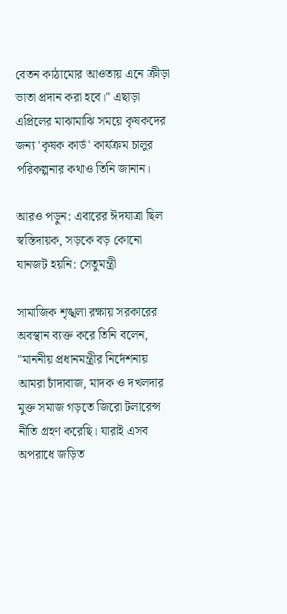বেতন কাঠামোর আওতায় এনে ক্রীড়া ভাতা প্রদান করা হবে।" এছাড়া এপ্রিলের মাঝামাঝি সময়ে কৃষকদের জন্য 'কৃষক কার্ড' কার্যক্রম চালুর পরিকল্পনার কথাও তিনি জানান।

আরও পড়ুন: এবারের ঈদযাত্রা ছিল স্বস্তিদায়ক, সড়কে বড় কোনো যানজট হয়নি: সেতুমন্ত্রী

সামাজিক শৃঙ্খলা রক্ষায় সরকারের অবস্থান ব্যক্ত করে তিনি বলেন, "মাননীয় প্রধানমন্ত্রীর নির্দেশনায় আমরা চাঁদাবাজ, মাদক ও দখলদার মুক্ত সমাজ গড়তে জিরো টলারেন্স নীতি গ্রহণ করেছি। যারাই এসব অপরাধে জড়িত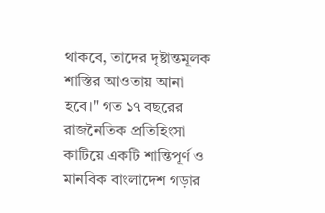থাকবে, তাদের দৃষ্টান্তমূলক শাস্তির আওতায় আনা হবে।" গত ১৭ বছরের রাজনৈতিক প্রতিহিংসা কাটিয়ে একটি শান্তিপূর্ণ ও মানবিক বাংলাদেশ গড়ার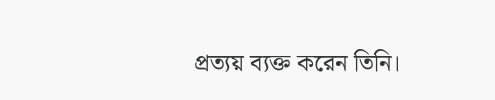প্রত্যয় ব্যক্ত করেন তিনি।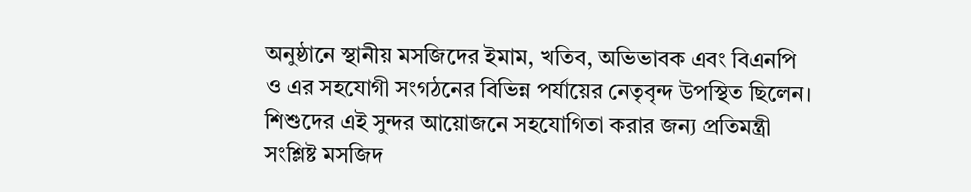অনুষ্ঠানে স্থানীয় মসজিদের ইমাম, খতিব, অভিভাবক এবং বিএনপি ও এর সহযোগী সংগঠনের বিভিন্ন পর্যায়ের নেতৃবৃন্দ উপস্থিত ছিলেন। শিশুদের এই সুন্দর আয়োজনে সহযোগিতা করার জন্য প্রতিমন্ত্রী সংশ্লিষ্ট মসজিদ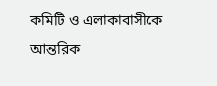কমিটি ও এলাকাবাসীকে আন্তরিক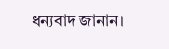ধন্যবাদ জানান।